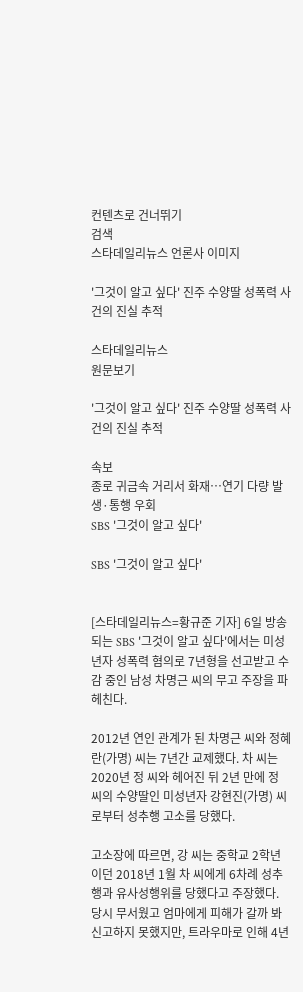컨텐츠로 건너뛰기
검색
스타데일리뉴스 언론사 이미지

'그것이 알고 싶다' 진주 수양딸 성폭력 사건의 진실 추적

스타데일리뉴스
원문보기

'그것이 알고 싶다' 진주 수양딸 성폭력 사건의 진실 추적

속보
종로 귀금속 거리서 화재…연기 다량 발생·통행 우회
SBS '그것이 알고 싶다'

SBS '그것이 알고 싶다'


[스타데일리뉴스=황규준 기자] 6일 방송되는 SBS '그것이 알고 싶다'에서는 미성년자 성폭력 혐의로 7년형을 선고받고 수감 중인 남성 차명근 씨의 무고 주장을 파헤친다.

2012년 연인 관계가 된 차명근 씨와 정혜란(가명) 씨는 7년간 교제했다. 차 씨는 2020년 정 씨와 헤어진 뒤 2년 만에 정 씨의 수양딸인 미성년자 강현진(가명) 씨로부터 성추행 고소를 당했다.

고소장에 따르면, 강 씨는 중학교 2학년이던 2018년 1월 차 씨에게 6차례 성추행과 유사성행위를 당했다고 주장했다. 당시 무서웠고 엄마에게 피해가 갈까 봐 신고하지 못했지만, 트라우마로 인해 4년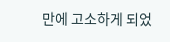만에 고소하게 되었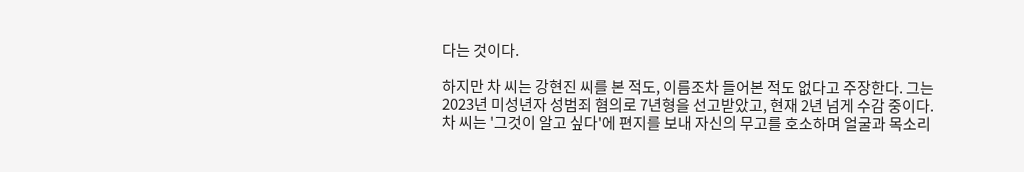다는 것이다.

하지만 차 씨는 강현진 씨를 본 적도, 이름조차 들어본 적도 없다고 주장한다. 그는 2023년 미성년자 성범죄 혐의로 7년형을 선고받았고, 현재 2년 넘게 수감 중이다. 차 씨는 '그것이 알고 싶다'에 편지를 보내 자신의 무고를 호소하며 얼굴과 목소리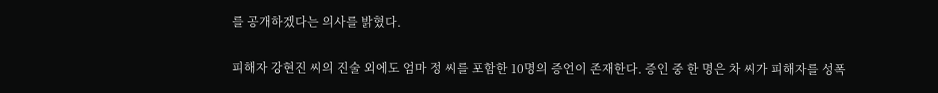를 공개하겠다는 의사를 밝혔다.

피해자 강현진 씨의 진술 외에도 엄마 정 씨를 포함한 10명의 증언이 존재한다. 증인 중 한 명은 차 씨가 피해자를 성폭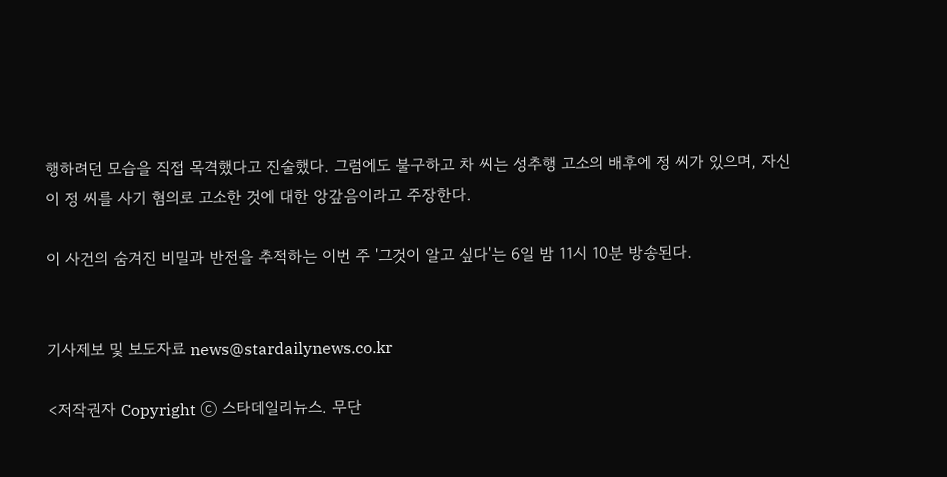행하려던 모습을 직접 목격했다고 진술했다. 그럼에도 불구하고 차 씨는 성추행 고소의 배후에 정 씨가 있으며, 자신이 정 씨를 사기 혐의로 고소한 것에 대한 앙갚음이라고 주장한다.

이 사건의 숨겨진 비밀과 반전을 추적하는 이번 주 '그것이 알고 싶다'는 6일 밤 11시 10분 방송된다.


기사제보 및 보도자료 news@stardailynews.co.kr

<저작권자 Copyright ⓒ 스타데일리뉴스. 무단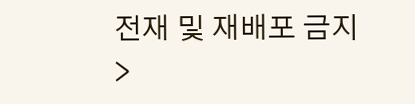전재 및 재배포 금지>